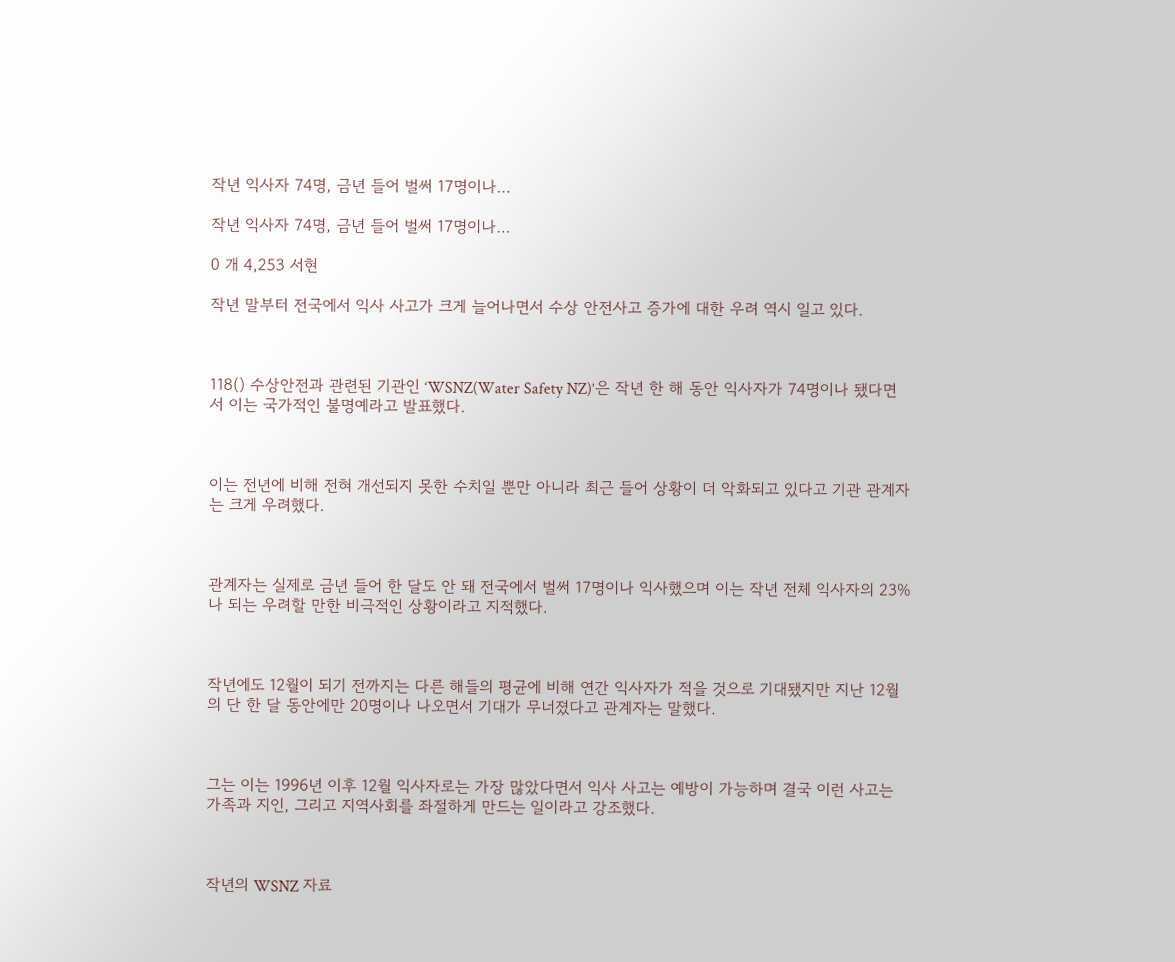작년 익사자 74명, 금년 들어 벌써 17명이나…

작년 익사자 74명, 금년 들어 벌써 17명이나…

0 개 4,253 서현

작년 말부터 전국에서 익사 사고가 크게 늘어나면서 수상 안전사고 증가에 대한 우려 역시 일고 있다.



118() 수상안전과 관련된 기관인 ‘WSNZ(Water Safety NZ)’은 작년 한 해 동안 익사자가 74명이나 됐다면서 이는 국가적인 불명예라고 발표했다.



이는 전년에 비해 전혀 개선되지 못한 수치일 뿐만 아니라 최근 들어 상황이 더 악화되고 있다고 기관 관계자는 크게 우려했다.



관계자는 실제로 금년 들어 한 달도 안 돼 전국에서 벌써 17명이나 익사했으며 이는 작년 전체 익사자의 23%나 되는 우려할 만한 비극적인 상황이라고 지적했다.



작년에도 12월이 되기 전까지는 다른 해들의 평균에 비해 연간 익사자가 적을 것으로 기대됐지만 지난 12월의 단 한 달 동안에만 20명이나 나오면서 기대가 무너졌다고 관계자는 말했다.



그는 이는 1996년 이후 12월 익사자로는 가장 많았다면서 익사 사고는 예방이 가능하며 결국 이런 사고는 가족과 지인, 그리고 지역사회를 좌절하게 만드는 일이라고 강조했다.



작년의 WSNZ 자료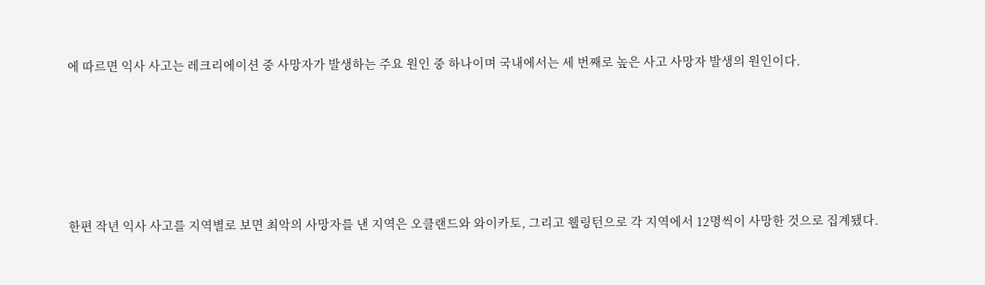에 따르면 익사 사고는 레크리에이션 중 사망자가 발생하는 주요 원인 중 하나이며 국내에서는 세 번째로 높은 사고 사망자 발생의 원인이다.





한편 작년 익사 사고를 지역별로 보면 최악의 사망자를 낸 지역은 오클랜드와 와이카토, 그리고 웰링턴으로 각 지역에서 12명씩이 사망한 것으로 집계됐다.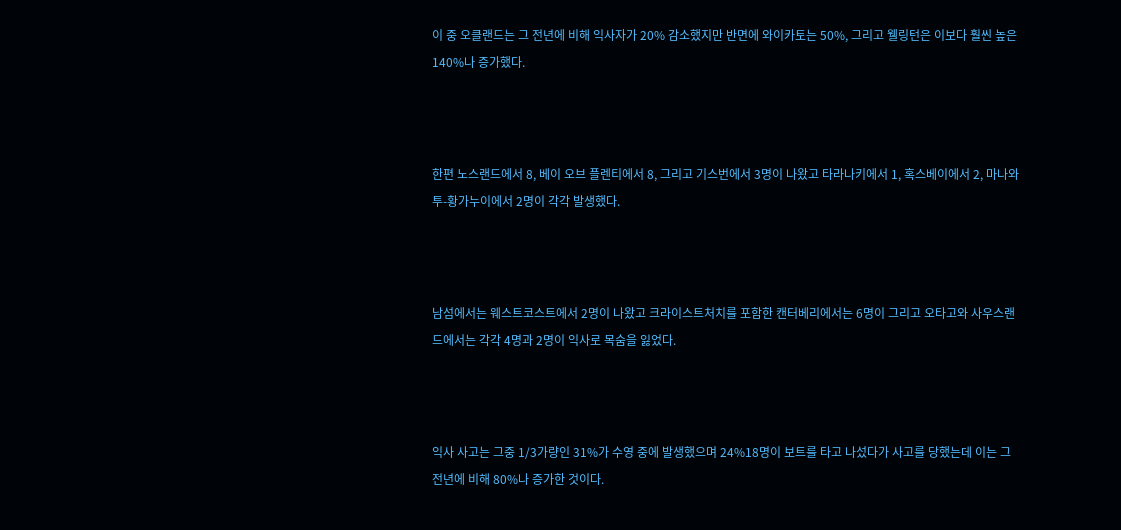이 중 오클랜드는 그 전년에 비해 익사자가 20% 감소했지만 반면에 와이카토는 50%, 그리고 웰링턴은 이보다 훨씬 높은 140%나 증가했다.



한편 노스랜드에서 8, 베이 오브 플렌티에서 8, 그리고 기스번에서 3명이 나왔고 타라나키에서 1, 혹스베이에서 2, 마나와투-황가누이에서 2명이 각각 발생했다.



남섬에서는 웨스트코스트에서 2명이 나왔고 크라이스트처치를 포함한 캔터베리에서는 6명이 그리고 오타고와 사우스랜드에서는 각각 4명과 2명이 익사로 목숨을 잃었다.



익사 사고는 그중 1/3가량인 31%가 수영 중에 발생했으며 24%18명이 보트를 타고 나섰다가 사고를 당했는데 이는 그 전년에 비해 80%나 증가한 것이다.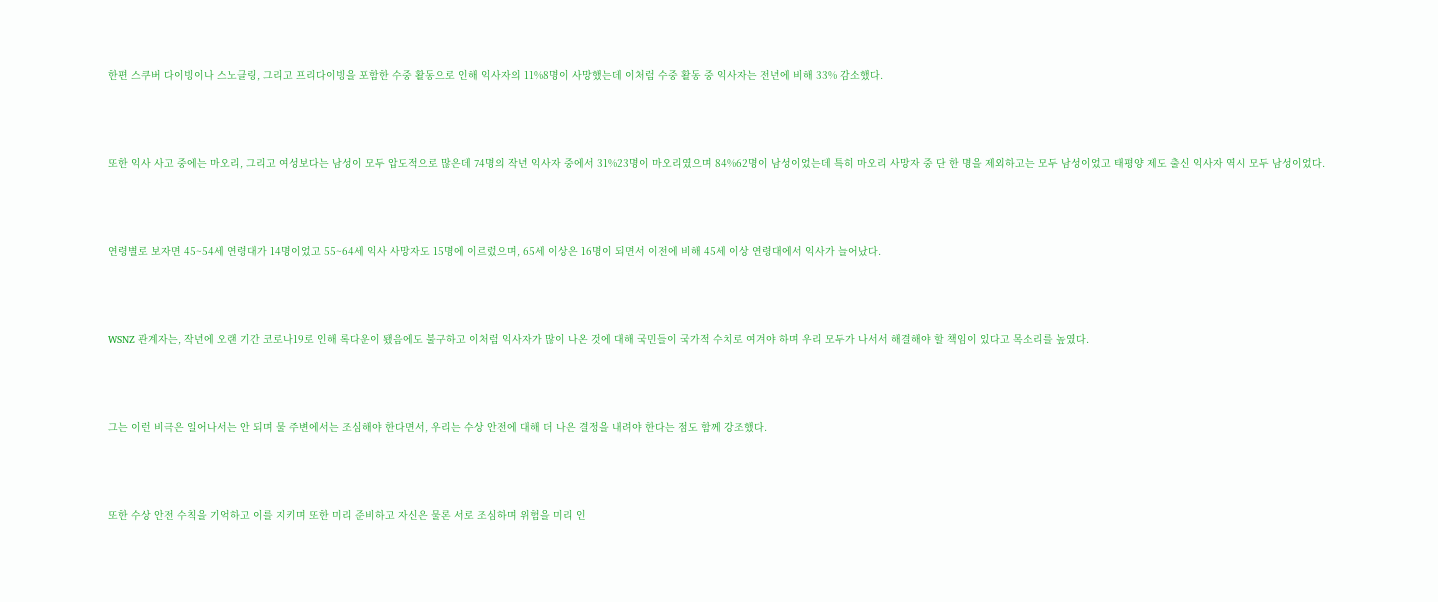한편 스쿠버 다이빙이나 스노클링, 그리고 프리다이빙을 포함한 수중 활동으로 인해 익사자의 11%8명이 사망했는데 이처럼 수중 활동 중 익사자는 전년에 비해 33% 감소했다.



또한 익사 사고 중에는 마오리, 그리고 여성보다는 남성이 모두 압도적으로 많은데 74명의 작년 익사자 중에서 31%23명이 마오리였으며 84%62명이 남성이었는데 특히 마오리 사망자 중 단 한 명을 제외하고는 모두 남성이었고 태평양 제도 출신 익사자 역시 모두 남성이었다.



연령별로 보자면 45~54세 연령대가 14명이었고 55~64세 익사 사망자도 15명에 이르렀으며, 65세 이상은 16명이 되면서 이전에 비해 45세 이상 연령대에서 익사가 늘어났다.



WSNZ 관계자는, 작년에 오랜 기간 코로나19로 인해 록다운이 됐음에도 불구하고 이처럼 익사자가 많이 나온 것에 대해 국민들이 국가적 수치로 여겨야 하며 우리 모두가 나서서 해결해야 할 책임이 있다고 목소리를 높였다.



그는 이런 비극은 일어나서는 안 되며 물 주변에서는 조심해야 한다면서, 우리는 수상 안전에 대해 더 나은 결정을 내려야 한다는 점도 함께 강조했다.



또한 수상 안전 수칙을 기억하고 이를 지키며 또한 미리 준비하고 자신은 물론 서로 조심하며 위험을 미리 인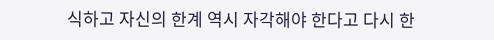식하고 자신의 한계 역시 자각해야 한다고 다시 한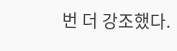번 더 강조했다.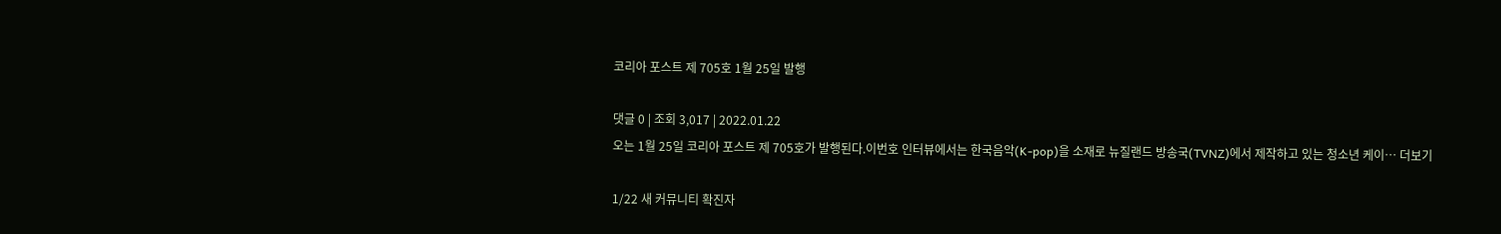코리아 포스트 제 705호 1월 25일 발행

댓글 0 | 조회 3,017 | 2022.01.22
오는 1월 25일 코리아 포스트 제 705호가 발행된다.이번호 인터뷰에서는 한국음악(K-pop)을 소재로 뉴질랜드 방송국(TVNZ)에서 제작하고 있는 청소년 케이… 더보기

1/22 새 커뮤니티 확진자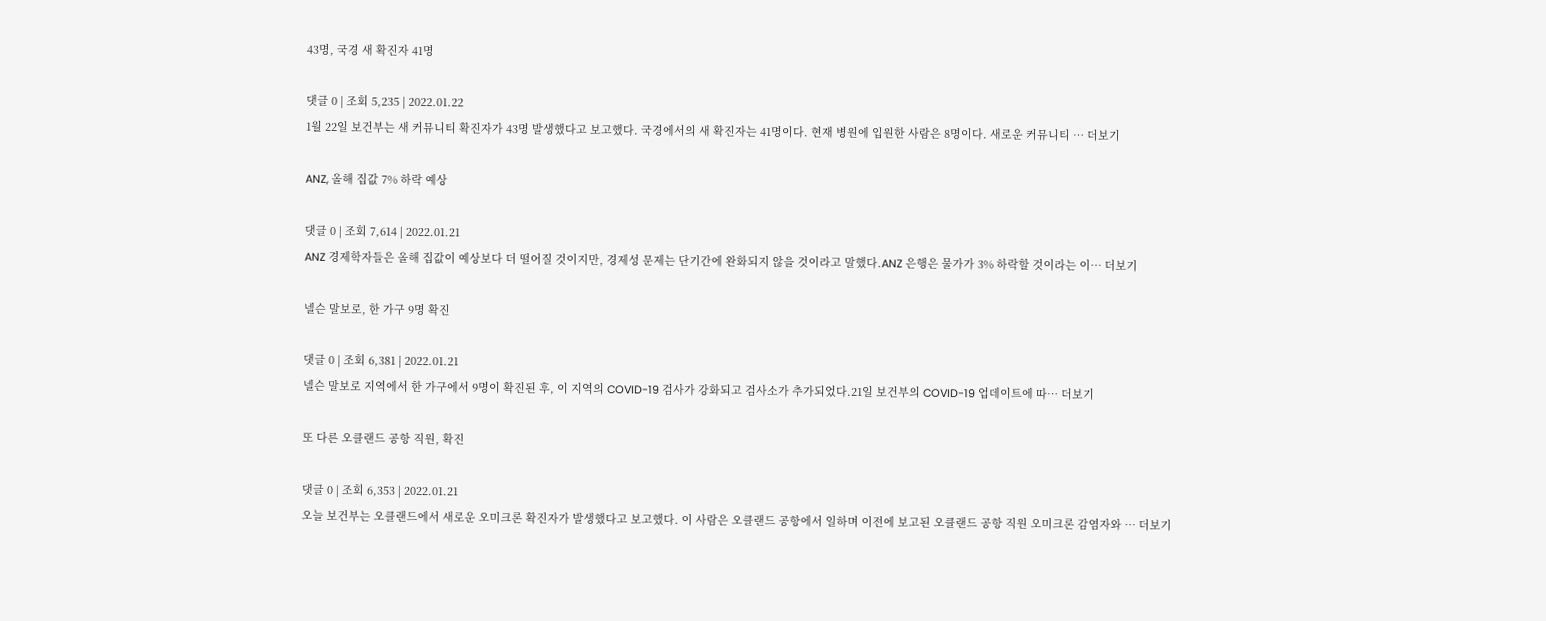43명, 국경 새 확진자 41명

댓글 0 | 조회 5,235 | 2022.01.22
1월 22일 보건부는 새 커뮤니티 확진자가 43명 발생했다고 보고했다. 국경에서의 새 확진자는 41명이다. 현재 병원에 입원한 사람은 8명이다. 새로운 커뮤니티 … 더보기

ANZ, 올해 집값 7% 하락 예상

댓글 0 | 조회 7,614 | 2022.01.21
ANZ 경제학자들은 올해 집값이 예상보다 더 떨어질 것이지만, 경제성 문제는 단기간에 완화되지 않을 것이라고 말했다.ANZ 은행은 물가가 3% 하락할 것이라는 이… 더보기

넬슨 말보로, 한 가구 9명 확진

댓글 0 | 조회 6,381 | 2022.01.21
넬슨 말보로 지역에서 한 가구에서 9명이 확진된 후, 이 지역의 COVID-19 검사가 강화되고 검사소가 추가되었다.21일 보건부의 COVID-19 업데이트에 따… 더보기

또 다른 오클랜드 공항 직원, 확진

댓글 0 | 조회 6,353 | 2022.01.21
오늘 보건부는 오클랜드에서 새로운 오미크론 확진자가 발생했다고 보고했다. 이 사람은 오클랜드 공항에서 일하며 이전에 보고된 오클랜드 공항 직원 오미크론 감염자와 … 더보기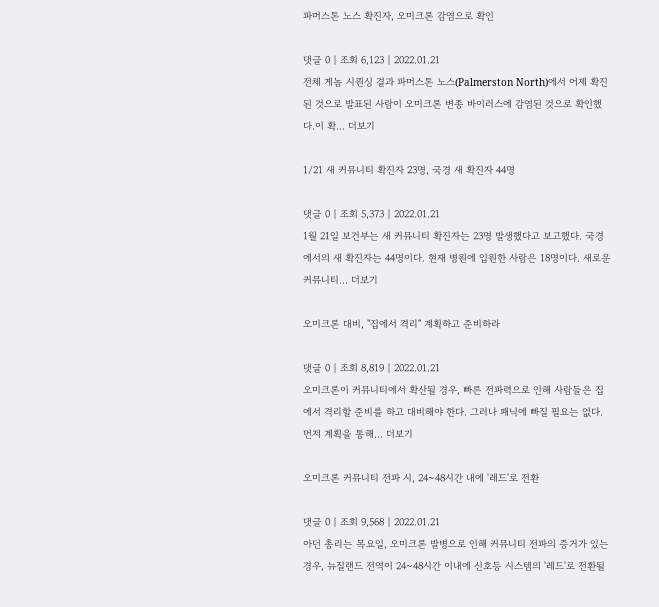파머스톤 노스 확진자, 오미크론 감염으로 확인

댓글 0 | 조회 6,123 | 2022.01.21
전체 게놈 시퀀싱 결과 파머스톤 노스(Palmerston North)에서 어제 확진된 것으로 발표된 사람이 오미크론 변종 바이러스에 감염된 것으로 확인했다.이 확… 더보기

1/21 새 커뮤니티 확진자 23명, 국경 새 확진자 44명

댓글 0 | 조회 5,373 | 2022.01.21
1월 21일 보건부는 새 커뮤니티 확진자는 23명 발생했다고 보고했다. 국경에서의 새 확진자는 44명이다. 현재 병원에 입원한 사람은 18명이다. 새로운 커뮤니티… 더보기

오미크론 대비, "집에서 격리" 계획하고 준비하라

댓글 0 | 조회 8,819 | 2022.01.21
오미크론이 커뮤니티에서 확산될 경우, 빠른 전파력으로 인해 사람들은 집에서 격리할 준비를 하고 대비해야 한다. 그러나 패닉에 빠질 필요는 없다. 먼저 계획을 통해… 더보기

오미크론 커뮤니티 전파 시, 24~48시간 내에 '레드'로 전환

댓글 0 | 조회 9,568 | 2022.01.21
아던 총리는 목요일, 오미크론 발병으로 인해 커뮤니티 전파의 증거가 있는 경우, 뉴질랜드 전역이 24~48시간 이내에 신호등 시스템의 '레드'로 전환될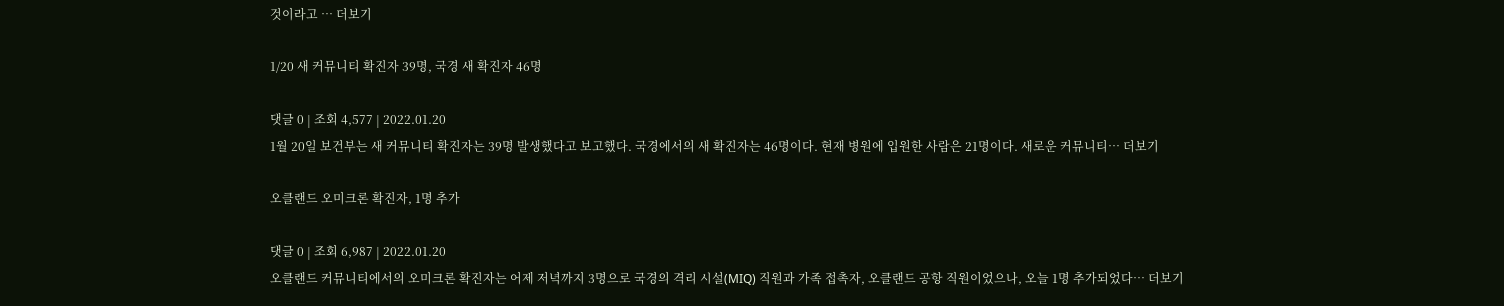것이라고 … 더보기

1/20 새 커뮤니티 확진자 39명, 국경 새 확진자 46명

댓글 0 | 조회 4,577 | 2022.01.20
1월 20일 보건부는 새 커뮤니티 확진자는 39명 발생했다고 보고했다. 국경에서의 새 확진자는 46명이다. 현재 병원에 입원한 사람은 21명이다. 새로운 커뮤니티… 더보기

오클랜드 오미크론 확진자, 1명 추가

댓글 0 | 조회 6,987 | 2022.01.20
오클랜드 커뮤니티에서의 오미크론 확진자는 어제 저녁까지 3명으로 국경의 격리 시설(MIQ) 직원과 가족 접촉자, 오클랜드 공항 직원이었으나, 오늘 1명 추가되었다… 더보기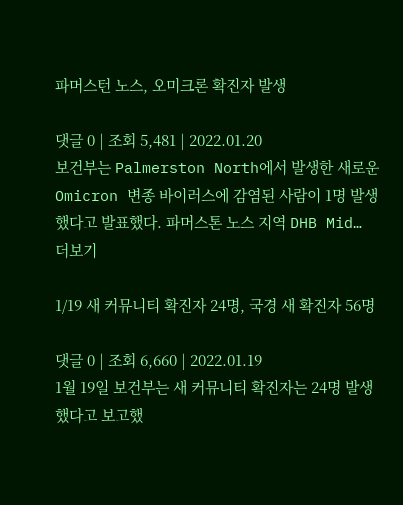파머스턴 노스, 오미크론 확진자 발생

댓글 0 | 조회 5,481 | 2022.01.20
보건부는 Palmerston North에서 발생한 새로운 Omicron 변종 바이러스에 감염된 사람이 1명 발생했다고 발표했다. 파머스톤 노스 지역 DHB Mid… 더보기

1/19 새 커뮤니티 확진자 24명, 국경 새 확진자 56명

댓글 0 | 조회 6,660 | 2022.01.19
1월 19일 보건부는 새 커뮤니티 확진자는 24명 발생했다고 보고했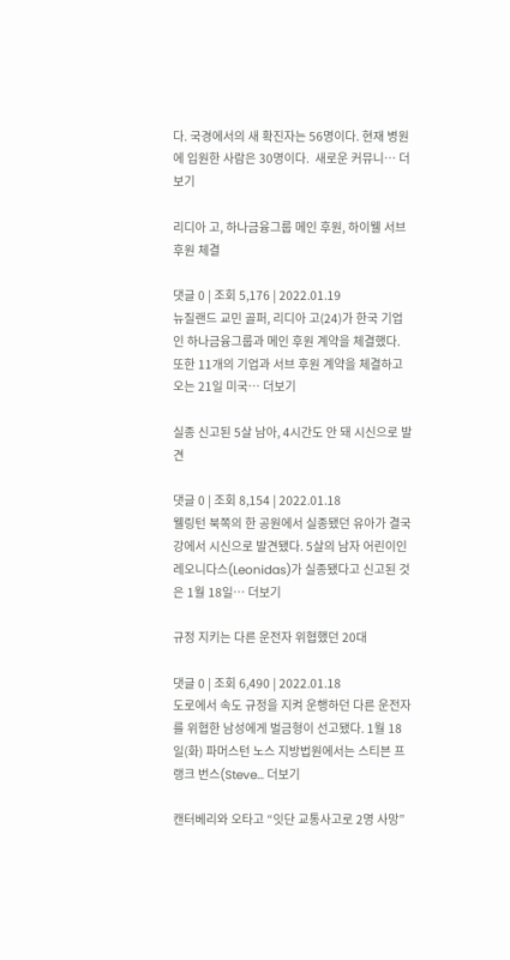다. 국경에서의 새 확진자는 56명이다. 현재 병원에 입원한 사람은 30명이다.  새로운 커뮤니… 더보기

리디아 고, 하나금융그룹 메인 후원, 하이웰 서브 후원 체결

댓글 0 | 조회 5,176 | 2022.01.19
뉴질랜드 교민 골퍼, 리디아 고(24)가 한국 기업인 하나금융그룹과 메인 후원 계약을 체결했다. 또한 11개의 기업과 서브 후원 계약을 체결하고 오는 21일 미국… 더보기

실종 신고된 5살 남아, 4시간도 안 돼 시신으로 발견

댓글 0 | 조회 8,154 | 2022.01.18
웰링턴 북쪽의 한 공원에서 실종됐던 유아가 결국 강에서 시신으로 발견됐다. 5살의 남자 어린이인 레오니다스(Leonidas)가 실종됐다고 신고된 것은 1월 18일… 더보기

규정 지키는 다른 운전자 위협했던 20대

댓글 0 | 조회 6,490 | 2022.01.18
도로에서 속도 규정을 지켜 운행하던 다른 운전자를 위협한 남성에게 벌금형이 선고됐다. 1월 18일(화) 파머스턴 노스 지방법원에서는 스티븐 프랭크 번스(Steve… 더보기

캔터베리와 오타고 “잇단 교통사고로 2명 사망”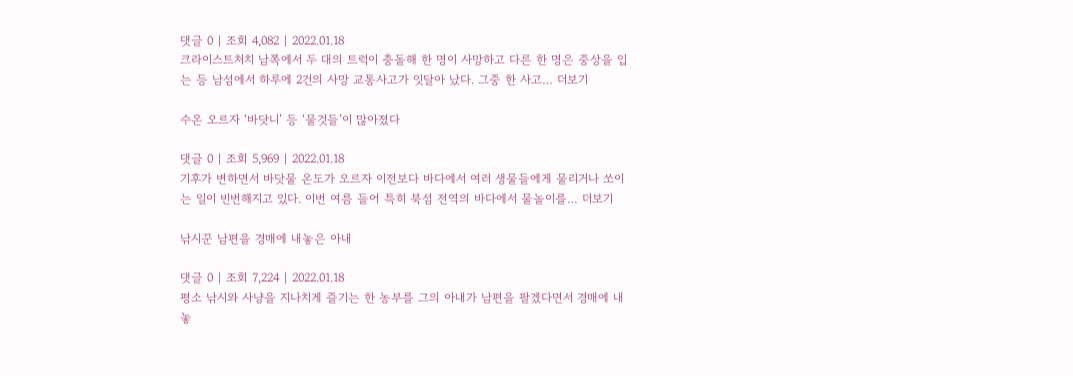댓글 0 | 조회 4,082 | 2022.01.18
크라이스트처치 남쪽에서 두 대의 트럭이 충돌해 한 명이 사망하고 다른 한 명은 중상을 입는 등 남섬에서 하루에 2건의 사망 교통사고가 잇달아 났다. 그중 한 사고… 더보기

수온 오르자 ‘바닷니’ 등 ‘물것들’이 많아졌다

댓글 0 | 조회 5,969 | 2022.01.18
기후가 변하면서 바닷물 온도가 오르자 이전보다 바다에서 여러 생물들에게 물리거나 쏘이는 일이 빈번해지고 있다. 이번 여름 들어 특히 북섬 전역의 바다에서 물놀이를… 더보기

낚시꾼 남편을 경매에 내놓은 아내

댓글 0 | 조회 7,224 | 2022.01.18
평소 낚시와 사냥을 지나치게 즐기는 한 농부를 그의 아내가 남편을 팔겠다면서 경매에 내놓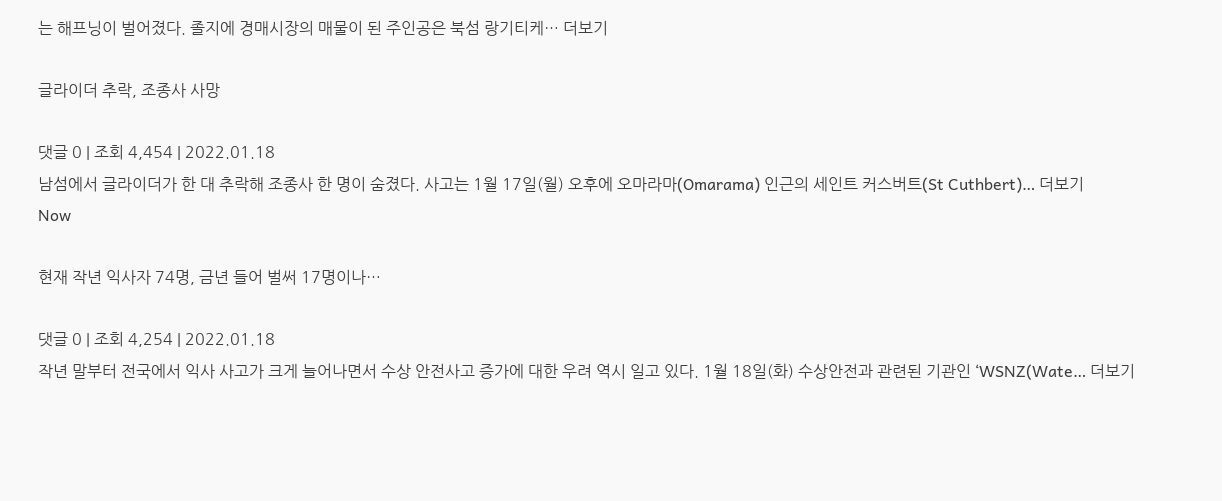는 해프닝이 벌어졌다. 졸지에 경매시장의 매물이 된 주인공은 북섬 랑기티케… 더보기

글라이더 추락, 조종사 사망

댓글 0 | 조회 4,454 | 2022.01.18
남섬에서 글라이더가 한 대 추락해 조종사 한 명이 숨졌다. 사고는 1월 17일(월) 오후에 오마라마(Omarama) 인근의 세인트 커스버트(St Cuthbert)… 더보기
Now

현재 작년 익사자 74명, 금년 들어 벌써 17명이나…

댓글 0 | 조회 4,254 | 2022.01.18
작년 말부터 전국에서 익사 사고가 크게 늘어나면서 수상 안전사고 증가에 대한 우려 역시 일고 있다. 1월 18일(화) 수상안전과 관련된 기관인 ‘WSNZ(Wate… 더보기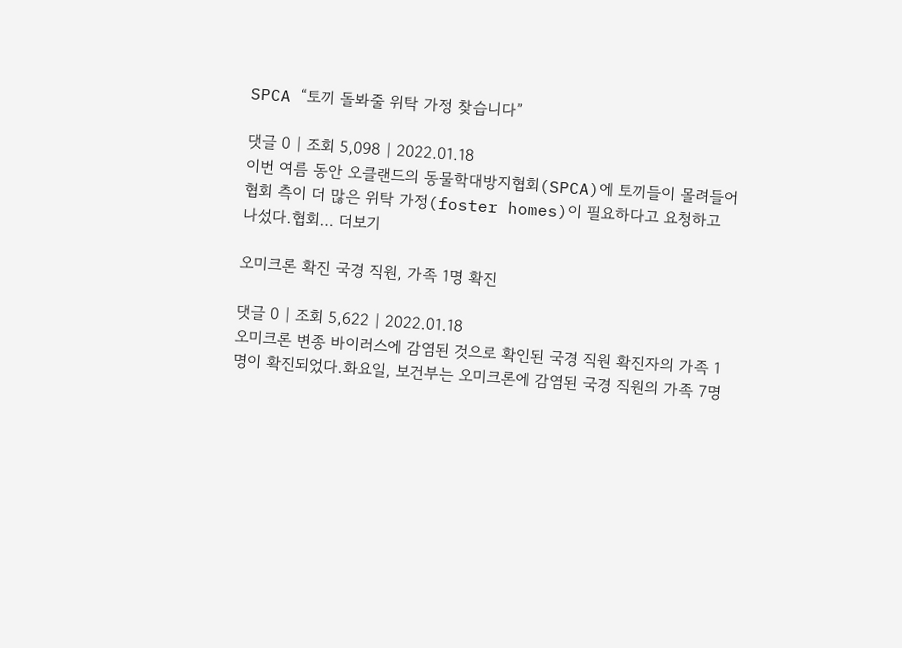SPCA “토끼 돌봐줄 위탁 가정 찾습니다”

댓글 0 | 조회 5,098 | 2022.01.18
이번 여름 동안 오클랜드의 동물학대방지협회(SPCA)에 토끼들이 몰려들어 협회 측이 더 많은 위탁 가정(foster homes)이 필요하다고 요청하고 나섰다.협회… 더보기

오미크론 확진 국경 직원, 가족 1명 확진

댓글 0 | 조회 5,622 | 2022.01.18
오미크론 변종 바이러스에 감염된 것으로 확인된 국경 직원 확진자의 가족 1명이 확진되었다.화요일, 보건부는 오미크론에 감염된 국경 직원의 가족 7명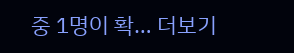중 1명이 확… 더보기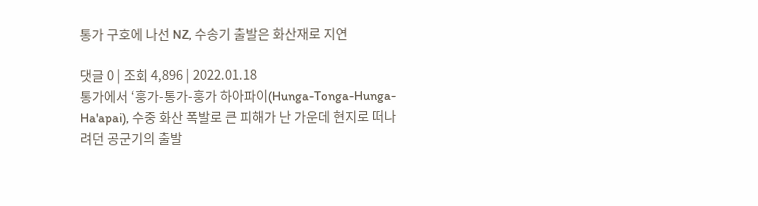통가 구호에 나선 NZ, 수송기 출발은 화산재로 지연

댓글 0 | 조회 4,896 | 2022.01.18
통가에서 ‘훙가-통가-훙가 하아파이(Hunga-Tonga-Hunga-Ha'apai), 수중 화산 폭발로 큰 피해가 난 가운데 현지로 떠나려던 공군기의 출발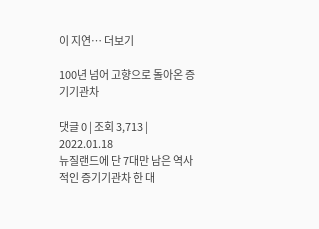이 지연… 더보기

100년 넘어 고향으로 돌아온 증기기관차

댓글 0 | 조회 3,713 | 2022.01.18
뉴질랜드에 단 7대만 남은 역사적인 증기기관차 한 대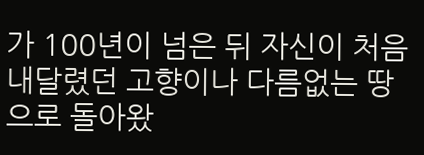가 100년이 넘은 뒤 자신이 처음 내달렸던 고향이나 다름없는 땅으로 돌아왔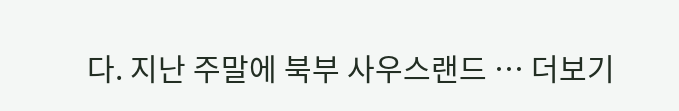다. 지난 주말에 북부 사우스랜드 … 더보기